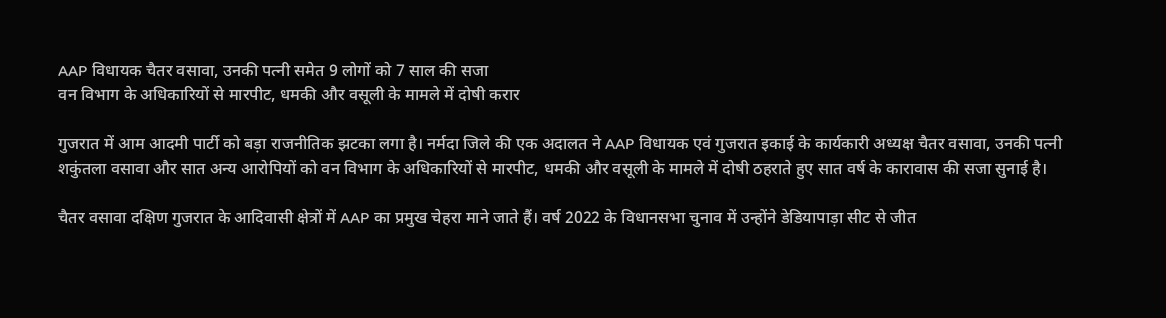AAP विधायक चैतर वसावा, उनकी पत्नी समेत 9 लोगों को 7 साल की सजा
वन विभाग के अधिकारियों से मारपीट, धमकी और वसूली के मामले में दोषी करार

गुजरात में आम आदमी पार्टी को बड़ा राजनीतिक झटका लगा है। नर्मदा जिले की एक अदालत ने AAP विधायक एवं गुजरात इकाई के कार्यकारी अध्यक्ष चैतर वसावा, उनकी पत्नी शकुंतला वसावा और सात अन्य आरोपियों को वन विभाग के अधिकारियों से मारपीट, धमकी और वसूली के मामले में दोषी ठहराते हुए सात वर्ष के कारावास की सजा सुनाई है।

चैतर वसावा दक्षिण गुजरात के आदिवासी क्षेत्रों में AAP का प्रमुख चेहरा माने जाते हैं। वर्ष 2022 के विधानसभा चुनाव में उन्होंने डेडियापाड़ा सीट से जीत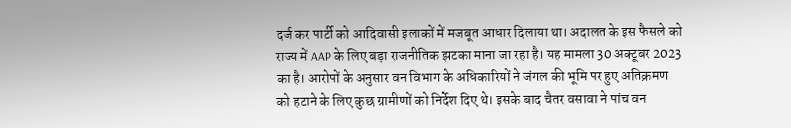दर्ज कर पार्टी को आदिवासी इलाकों में मजबूत आधार दिलाया था। अदालत के इस फैसले को राज्य में AAP के लिए बड़ा राजनीतिक झटका माना जा रहा है। यह मामला 30 अक्टूबर 2023 का है। आरोपों के अनुसार वन विभाग के अधिकारियों ने जंगल की भूमि पर हुए अतिक्रमण को हटाने के लिए कुछ ग्रामीणों को निर्देश दिए थे। इसके बाद चैतर वसावा ने पांच वन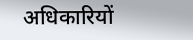अधिकारियों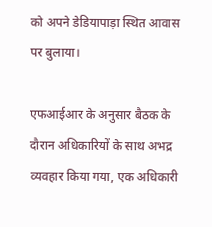को अपने डेडियापाड़ा स्थित आवास पर बुलाया।

एफआईआर के अनुसार बैठक के दौरान अधिकारियों के साथ अभद्र व्यवहार किया गया, एक अधिकारी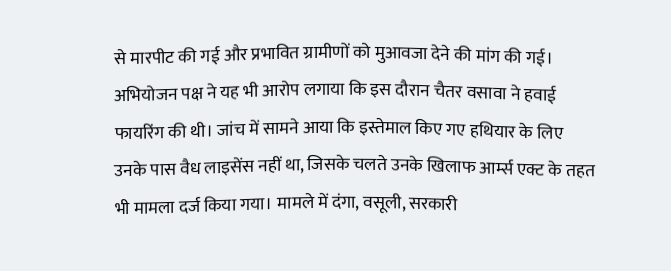से मारपीट की गई और प्रभावित ग्रामीणों को मुआवजा देने की मांग की गई। अभियोजन पक्ष ने यह भी आरोप लगाया कि इस दौरान चैतर वसावा ने हवाई फायरिंग की थी। जांच में सामने आया कि इस्तेमाल किए गए हथियार के लिए उनके पास वैध लाइसेंस नहीं था, जिसके चलते उनके खिलाफ आर्म्स एक्ट के तहत भी मामला दर्ज किया गया। मामले में दंगा, वसूली, सरकारी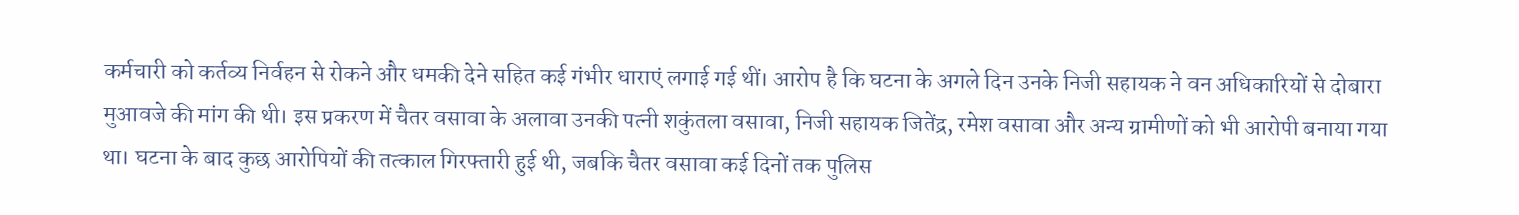कर्मचारी को कर्तव्य निर्वहन से रोकने और धमकी देने सहित कई गंभीर धाराएं लगाई गई थीं। आरोप है कि घटना के अगले दिन उनके निजी सहायक ने वन अधिकारियों से दोबारा मुआवजे की मांग की थी। इस प्रकरण में चैतर वसावा के अलावा उनकी पत्नी शकुंतला वसावा, निजी सहायक जितेंद्र, रमेश वसावा और अन्य ग्रामीणों को भी आरोपी बनाया गया था। घटना के बाद कुछ आरोपियों की तत्काल गिरफ्तारी हुई थी, जबकि चैतर वसावा कई दिनों तक पुलिस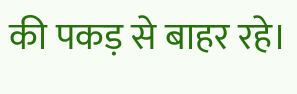की पकड़ से बाहर रहे।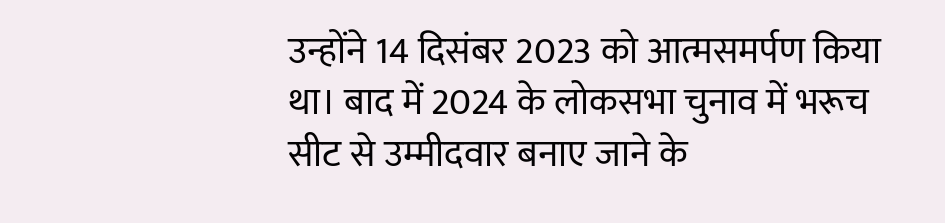उन्होंने 14 दिसंबर 2023 को आत्मसमर्पण किया था। बाद में 2024 के लोकसभा चुनाव में भरूच सीट से उम्मीदवार बनाए जाने के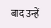बाद उन्हें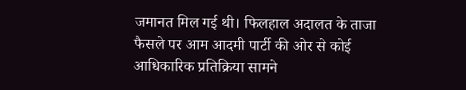जमानत मिल गई थी। फिलहाल अदालत के ताजा फैसले पर आम आदमी पार्टी की ओर से कोई आधिकारिक प्रतिक्रिया सामने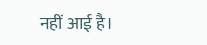नहीं आई है।